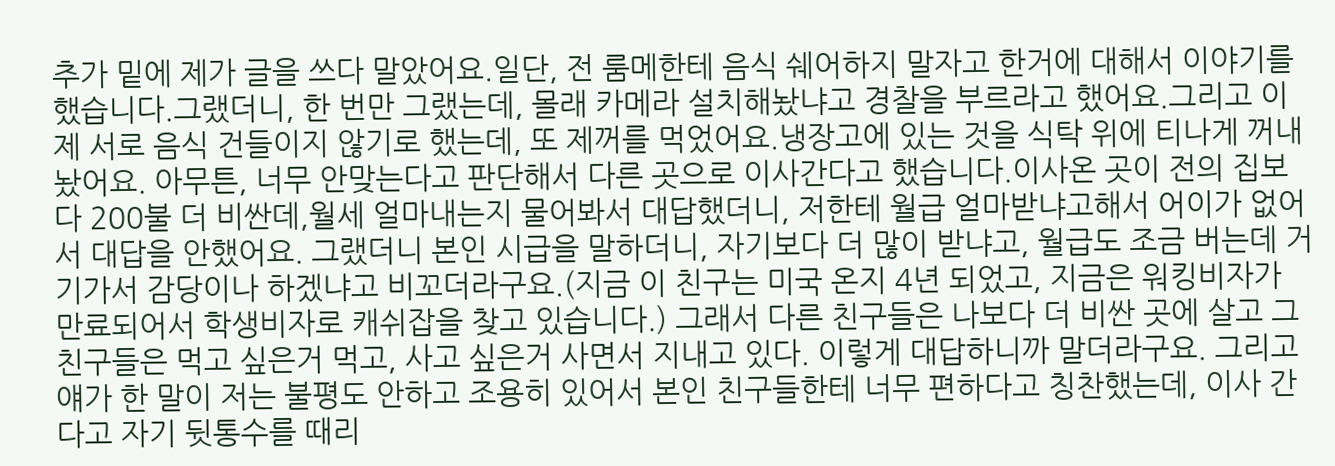추가 밑에 제가 글을 쓰다 말았어요.일단, 전 룸메한테 음식 쉐어하지 말자고 한거에 대해서 이야기를 했습니다.그랬더니, 한 번만 그랬는데, 몰래 카메라 설치해놨냐고 경찰을 부르라고 했어요.그리고 이제 서로 음식 건들이지 않기로 했는데, 또 제꺼를 먹었어요.냉장고에 있는 것을 식탁 위에 티나게 꺼내놨어요. 아무튼, 너무 안맞는다고 판단해서 다른 곳으로 이사간다고 했습니다.이사온 곳이 전의 집보다 200불 더 비싼데,월세 얼마내는지 물어봐서 대답했더니, 저한테 월급 얼마받냐고해서 어이가 없어서 대답을 안했어요. 그랬더니 본인 시급을 말하더니, 자기보다 더 많이 받냐고, 월급도 조금 버는데 거기가서 감당이나 하겠냐고 비꼬더라구요.(지금 이 친구는 미국 온지 4년 되었고, 지금은 워킹비자가 만료되어서 학생비자로 캐쉬잡을 찾고 있습니다.) 그래서 다른 친구들은 나보다 더 비싼 곳에 살고 그 친구들은 먹고 싶은거 먹고, 사고 싶은거 사면서 지내고 있다. 이렇게 대답하니까 말더라구요. 그리고 얘가 한 말이 저는 불평도 안하고 조용히 있어서 본인 친구들한테 너무 편하다고 칭찬했는데, 이사 간다고 자기 뒷통수를 때리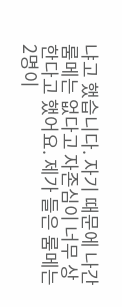냐고 했습니다. 자기 때문에 나간 룸메는 없다고 자존심이 너무 상한다고 했어요. 제가 들은 룸메는 2명이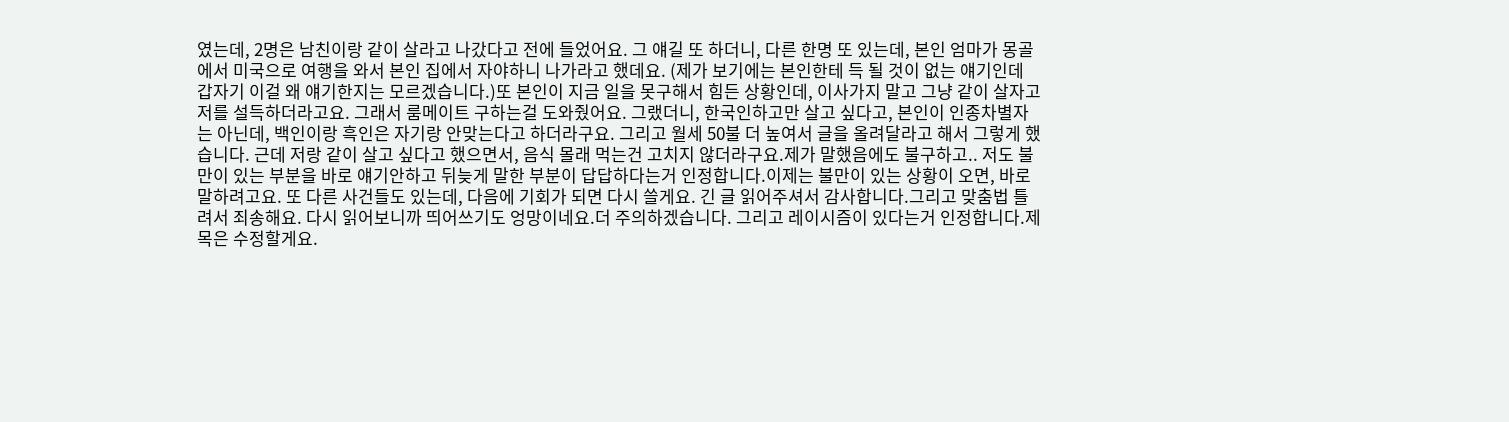였는데, 2명은 남친이랑 같이 살라고 나갔다고 전에 들었어요. 그 얘길 또 하더니, 다른 한명 또 있는데, 본인 엄마가 몽골에서 미국으로 여행을 와서 본인 집에서 자야하니 나가라고 했데요. (제가 보기에는 본인한테 득 될 것이 없는 얘기인데 갑자기 이걸 왜 얘기한지는 모르겠습니다.)또 본인이 지금 일을 못구해서 힘든 상황인데, 이사가지 말고 그냥 같이 살자고 저를 설득하더라고요. 그래서 룸메이트 구하는걸 도와줬어요. 그랬더니, 한국인하고만 살고 싶다고, 본인이 인종차별자는 아닌데, 백인이랑 흑인은 자기랑 안맞는다고 하더라구요. 그리고 월세 50불 더 높여서 글을 올려달라고 해서 그렇게 했습니다. 근데 저랑 같이 살고 싶다고 했으면서, 음식 몰래 먹는건 고치지 않더라구요.제가 말했음에도 불구하고.. 저도 불만이 있는 부분을 바로 얘기안하고 뒤늦게 말한 부분이 답답하다는거 인정합니다.이제는 불만이 있는 상황이 오면, 바로 말하려고요. 또 다른 사건들도 있는데, 다음에 기회가 되면 다시 쓸게요. 긴 글 읽어주셔서 감사합니다.그리고 맞춤법 틀려서 죄송해요. 다시 읽어보니까 띄어쓰기도 엉망이네요.더 주의하겠습니다. 그리고 레이시즘이 있다는거 인정합니다.제목은 수정할게요.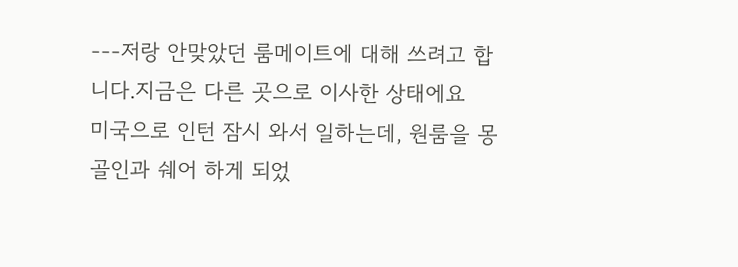---저랑 안맞았던 룸메이트에 대해 쓰려고 합니다.지금은 다른 곳으로 이사한 상태에요
미국으로 인턴 잠시 와서 일하는데, 원룸을 몽골인과 쉐어 하게 되었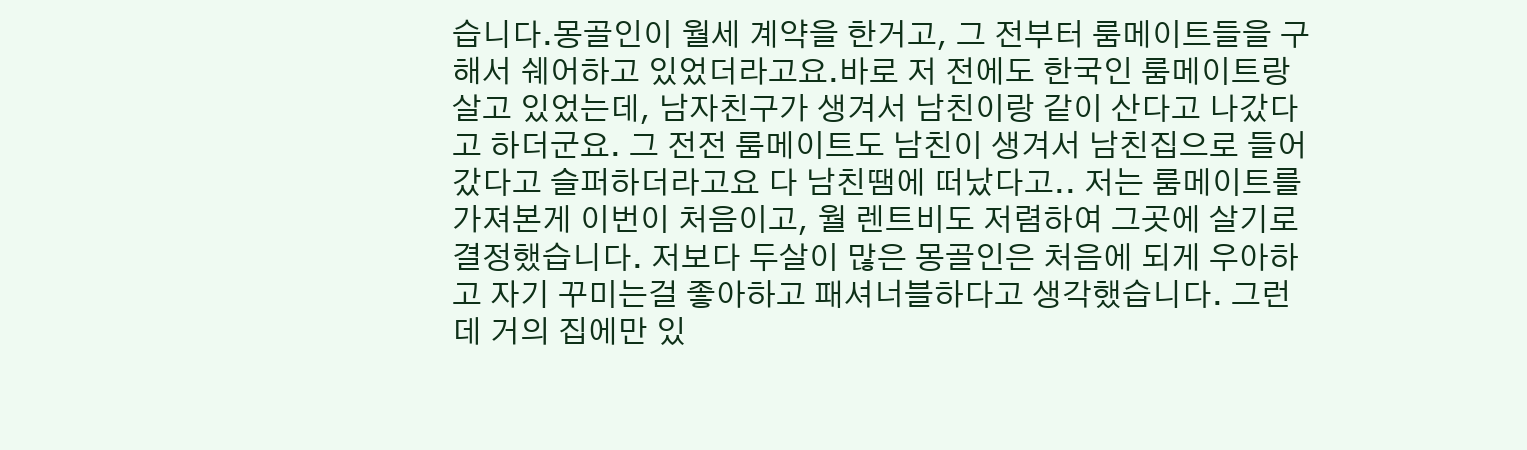습니다.몽골인이 월세 계약을 한거고, 그 전부터 룸메이트들을 구해서 쉐어하고 있었더라고요.바로 저 전에도 한국인 룸메이트랑 살고 있었는데, 남자친구가 생겨서 남친이랑 같이 산다고 나갔다고 하더군요. 그 전전 룸메이트도 남친이 생겨서 남친집으로 들어갔다고 슬퍼하더라고요 다 남친땜에 떠났다고.. 저는 룸메이트를 가져본게 이번이 처음이고, 월 렌트비도 저렴하여 그곳에 살기로 결정했습니다. 저보다 두살이 많은 몽골인은 처음에 되게 우아하고 자기 꾸미는걸 좋아하고 패셔너블하다고 생각했습니다. 그런데 거의 집에만 있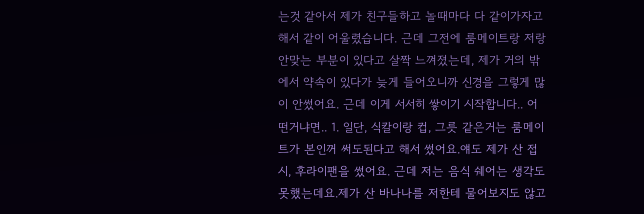는것 같아서 제가 친구들하고 놀때마다 다 같이가자고해서 같이 어울렸습니다. 근데 그전에 룸메이트랑 저랑 안맞는 부분이 있다고 살짝 느껴졌는데, 제가 거의 밖에서 약속이 있다가 늦게 들어오니까 신경을 그렇게 많이 안썼어요. 근데 이게 서서히 쌓이기 시작합니다.. 어떤거냐면.. 1. 일단, 식칼이랑 컵, 그릇 같은거는 룸메이트가 본인꺼 써도된다고 해서 썼어요.얘도 제가 산 접시, 후라이팬을 썼어요. 근데 저는 음식 쉐어는 생각도 못했는데요.제가 산 바나나를 저한테 물어보지도 않고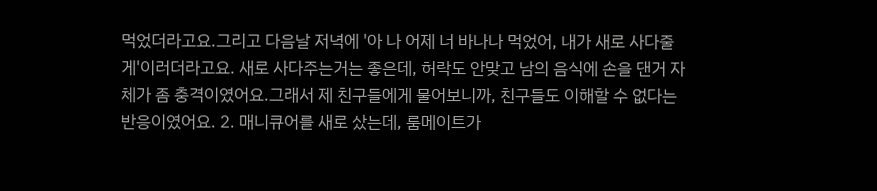먹었더라고요.그리고 다음날 저녁에 '아 나 어제 너 바나나 먹었어, 내가 새로 사다줄게'이러더라고요. 새로 사다주는거는 좋은데, 허락도 안맞고 남의 음식에 손을 댄거 자체가 좀 충격이였어요.그래서 제 친구들에게 물어보니까, 친구들도 이해할 수 없다는 반응이였어요. 2. 매니큐어를 새로 샀는데, 룸메이트가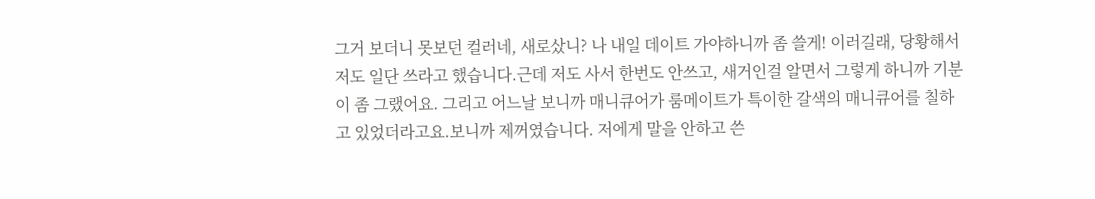그거 보더니 못보던 컬러네, 새로샀니? 나 내일 데이트 가야하니까 좀 쓸게! 이러길래, 당황해서 저도 일단 쓰라고 했습니다.근데 저도 사서 한번도 안쓰고, 새거인걸 알면서 그렇게 하니까 기분이 좀 그랬어요. 그리고 어느날 보니까 매니큐어가 룸메이트가 특이한 갈색의 매니큐어를 칠하고 있었더라고요.보니까 제꺼였습니다. 저에게 말을 안하고 쓴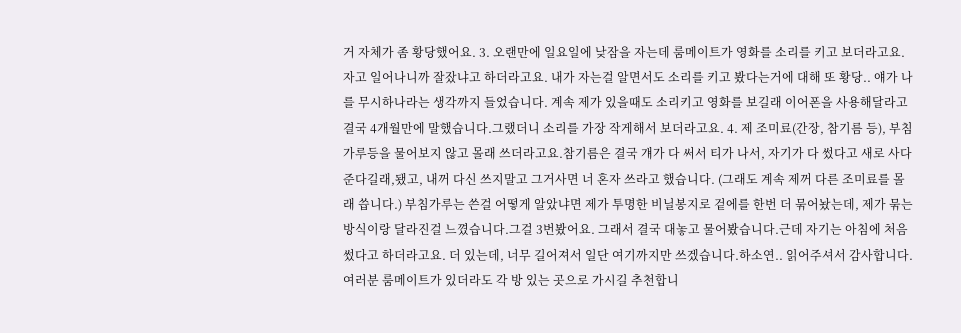거 자체가 좀 황당했어요. 3. 오랜만에 일요일에 낮잠을 자는데 룸메이트가 영화를 소리를 키고 보더라고요. 자고 일어나니까 잘잤냐고 하더라고요. 내가 자는걸 알면서도 소리를 키고 봤다는거에 대해 또 황당.. 얘가 나를 무시하나라는 생각까지 들었습니다. 계속 제가 있을때도 소리키고 영화를 보길래 이어폰을 사용해달라고 결국 4개월만에 말했습니다.그랬더니 소리를 가장 작게해서 보더라고요. 4. 제 조미료(간장, 참기름 등), 부침가루등을 물어보지 않고 몰래 쓰더라고요.참기름은 결국 걔가 다 써서 티가 나서, 자기가 다 썼다고 새로 사다준다길래,됐고, 내꺼 다신 쓰지말고 그거사면 너 혼자 쓰라고 했습니다. (그래도 계속 제꺼 다른 조미료를 몰래 씁니다.) 부침가루는 쓴걸 어떻게 알았냐면 제가 투명한 비닐봉지로 겉에를 한번 더 묶어놨는데, 제가 묶는 방식이랑 달라진걸 느꼈습니다.그걸 3번봤어요. 그래서 결국 대놓고 물어봤습니다.근데 자기는 아침에 처음 썼다고 하더라고요. 더 있는데, 너무 길어져서 일단 여기까지만 쓰겠습니다.하소연.. 읽어주셔서 감사합니다. 여러분 룸메이트가 있더라도 각 방 있는 곳으로 가시길 추천합니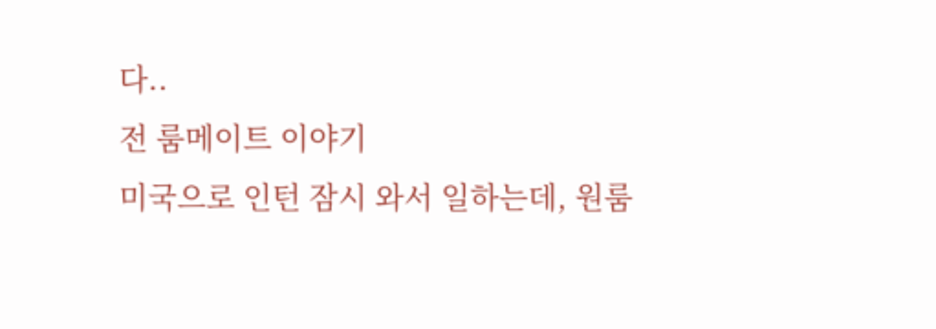다..
전 룸메이트 이야기
미국으로 인턴 잠시 와서 일하는데, 원룸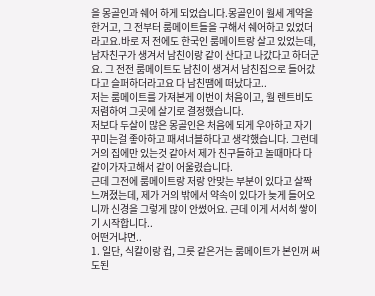을 몽골인과 쉐어 하게 되었습니다.몽골인이 월세 계약을 한거고, 그 전부터 룸메이트들을 구해서 쉐어하고 있었더라고요.바로 저 전에도 한국인 룸메이트랑 살고 있었는데, 남자친구가 생겨서 남친이랑 같이 산다고 나갔다고 하더군요. 그 전전 룸메이트도 남친이 생겨서 남친집으로 들어갔다고 슬퍼하더라고요 다 남친땜에 떠났다고..
저는 룸메이트를 가져본게 이번이 처음이고, 월 렌트비도 저렴하여 그곳에 살기로 결정했습니다.
저보다 두살이 많은 몽골인은 처음에 되게 우아하고 자기 꾸미는걸 좋아하고 패셔너블하다고 생각했습니다. 그런데 거의 집에만 있는것 같아서 제가 친구들하고 놀때마다 다 같이가자고해서 같이 어울렸습니다.
근데 그전에 룸메이트랑 저랑 안맞는 부분이 있다고 살짝 느껴졌는데, 제가 거의 밖에서 약속이 있다가 늦게 들어오니까 신경을 그렇게 많이 안썼어요. 근데 이게 서서히 쌓이기 시작합니다..
어떤거냐면..
1. 일단, 식칼이랑 컵, 그릇 같은거는 룸메이트가 본인꺼 써도된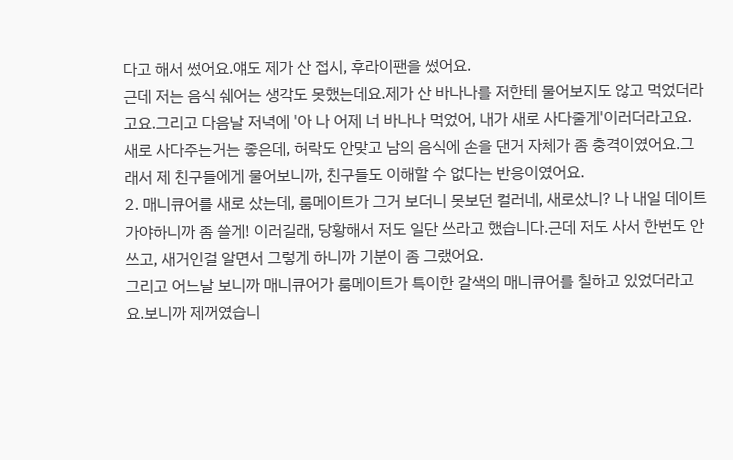다고 해서 썼어요.얘도 제가 산 접시, 후라이팬을 썼어요.
근데 저는 음식 쉐어는 생각도 못했는데요.제가 산 바나나를 저한테 물어보지도 않고 먹었더라고요.그리고 다음날 저녁에 '아 나 어제 너 바나나 먹었어, 내가 새로 사다줄게'이러더라고요.
새로 사다주는거는 좋은데, 허락도 안맞고 남의 음식에 손을 댄거 자체가 좀 충격이였어요.그래서 제 친구들에게 물어보니까, 친구들도 이해할 수 없다는 반응이였어요.
2. 매니큐어를 새로 샀는데, 룸메이트가 그거 보더니 못보던 컬러네, 새로샀니? 나 내일 데이트 가야하니까 좀 쓸게! 이러길래, 당황해서 저도 일단 쓰라고 했습니다.근데 저도 사서 한번도 안쓰고, 새거인걸 알면서 그렇게 하니까 기분이 좀 그랬어요.
그리고 어느날 보니까 매니큐어가 룸메이트가 특이한 갈색의 매니큐어를 칠하고 있었더라고요.보니까 제꺼였습니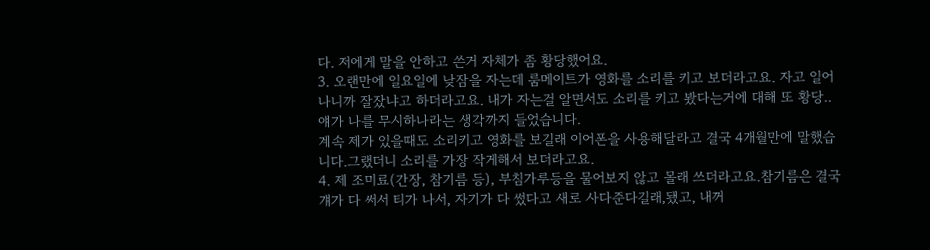다. 저에게 말을 안하고 쓴거 자체가 좀 황당했어요.
3. 오랜만에 일요일에 낮잠을 자는데 룸메이트가 영화를 소리를 키고 보더라고요. 자고 일어나니까 잘잤냐고 하더라고요. 내가 자는걸 알면서도 소리를 키고 봤다는거에 대해 또 황당.. 얘가 나를 무시하나라는 생각까지 들었습니다.
계속 제가 있을때도 소리키고 영화를 보길래 이어폰을 사용해달라고 결국 4개월만에 말했습니다.그랬더니 소리를 가장 작게해서 보더라고요.
4. 제 조미료(간장, 참기름 등), 부침가루등을 물어보지 않고 몰래 쓰더라고요.참기름은 결국 걔가 다 써서 티가 나서, 자기가 다 썼다고 새로 사다준다길래,됐고, 내꺼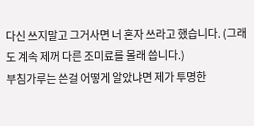다신 쓰지말고 그거사면 너 혼자 쓰라고 했습니다. (그래도 계속 제꺼 다른 조미료를 몰래 씁니다.)
부침가루는 쓴걸 어떻게 알았냐면 제가 투명한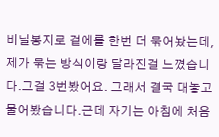비닐봉지로 겉에를 한번 더 묶어놨는데, 제가 묶는 방식이랑 달라진걸 느꼈습니다.그걸 3번봤어요. 그래서 결국 대놓고 물어봤습니다.근데 자기는 아침에 처음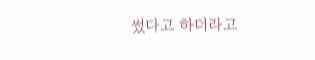썼다고 하더라고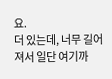요.
더 있는데, 너무 길어져서 일단 여기까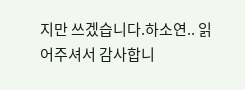지만 쓰겠습니다.하소연.. 읽어주셔서 감사합니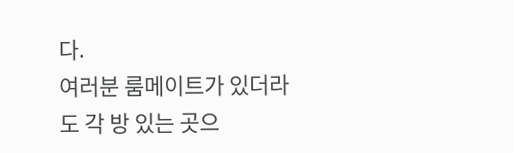다.
여러분 룸메이트가 있더라도 각 방 있는 곳으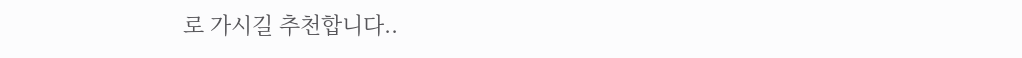로 가시길 추천합니다..